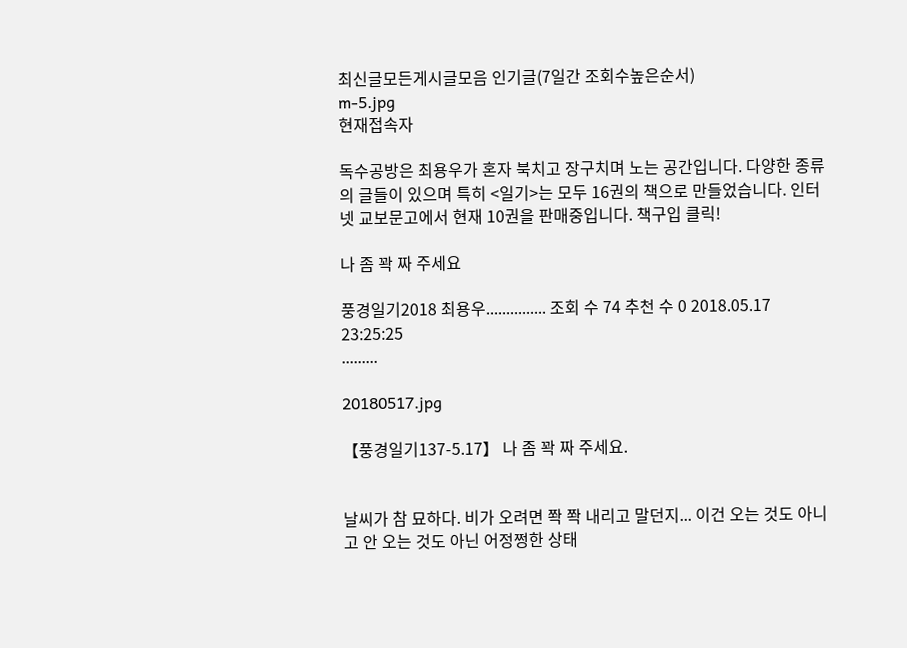최신글모든게시글모음 인기글(7일간 조회수높은순서)
m-5.jpg
현재접속자

독수공방은 최용우가 혼자 북치고 장구치며 노는 공간입니다. 다양한 종류의 글들이 있으며 특히 <일기>는 모두 16권의 책으로 만들었습니다. 인터넷 교보문고에서 현재 10권을 판매중입니다. 책구입 클릭!

나 좀 꽉 짜 주세요

풍경일기2018 최용우............... 조회 수 74 추천 수 0 2018.05.17 23:25:25
.........

20180517.jpg

【풍경일기137-5.17】 나 좀 꽉 짜 주세요.


날씨가 참 묘하다. 비가 오려면 쫙 쫙 내리고 말던지... 이건 오는 것도 아니고 안 오는 것도 아닌 어정쩡한 상태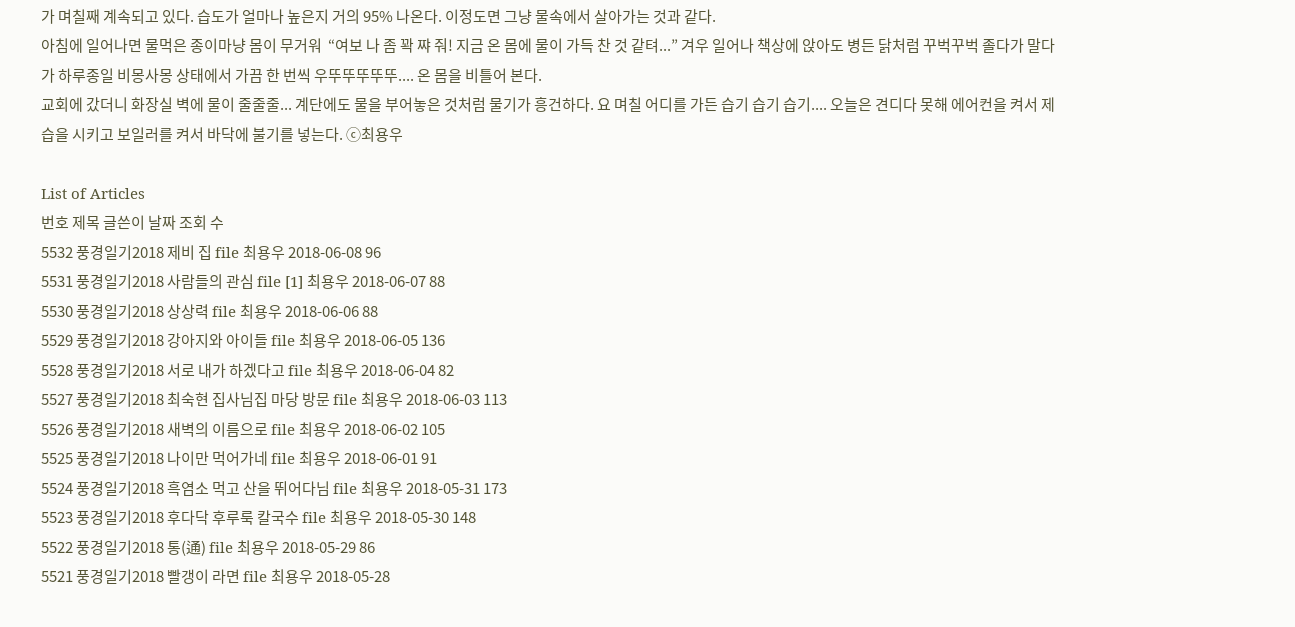가 며칠째 계속되고 있다. 습도가 얼마나 높은지 거의 95% 나온다. 이정도면 그냥 물속에서 살아가는 것과 같다.
아침에 일어나면 물먹은 종이마냥 몸이 무거워  “여보 나 좀 꽉 쨔 줘! 지금 온 몸에 물이 가득 찬 것 같텨...” 겨우 일어나 책상에 앉아도 병든 닭처럼 꾸벅꾸벅 졸다가 말다가 하루종일 비몽사몽 상태에서 가끔 한 번씩 우뚜뚜뚜뚜뚜.... 온 몸을 비틀어 본다.
교회에 갔더니 화장실 벽에 물이 줄줄줄... 계단에도 물을 부어놓은 것처럼 물기가 흥건하다. 요 며칠 어디를 가든 습기 습기 습기.... 오늘은 견디다 못해 에어컨을 켜서 제습을 시키고 보일러를 켜서 바닥에 불기를 넣는다. ⓒ최용우

List of Articles
번호 제목 글쓴이 날짜 조회 수
5532 풍경일기2018 제비 집 file 최용우 2018-06-08 96
5531 풍경일기2018 사람들의 관심 file [1] 최용우 2018-06-07 88
5530 풍경일기2018 상상력 file 최용우 2018-06-06 88
5529 풍경일기2018 강아지와 아이들 file 최용우 2018-06-05 136
5528 풍경일기2018 서로 내가 하겠다고 file 최용우 2018-06-04 82
5527 풍경일기2018 최숙현 집사님집 마당 방문 file 최용우 2018-06-03 113
5526 풍경일기2018 새벽의 이름으로 file 최용우 2018-06-02 105
5525 풍경일기2018 나이만 먹어가네 file 최용우 2018-06-01 91
5524 풍경일기2018 흑염소 먹고 산을 뛰어다님 file 최용우 2018-05-31 173
5523 풍경일기2018 후다닥 후루룩 칼국수 file 최용우 2018-05-30 148
5522 풍경일기2018 통(通) file 최용우 2018-05-29 86
5521 풍경일기2018 빨갱이 라면 file 최용우 2018-05-28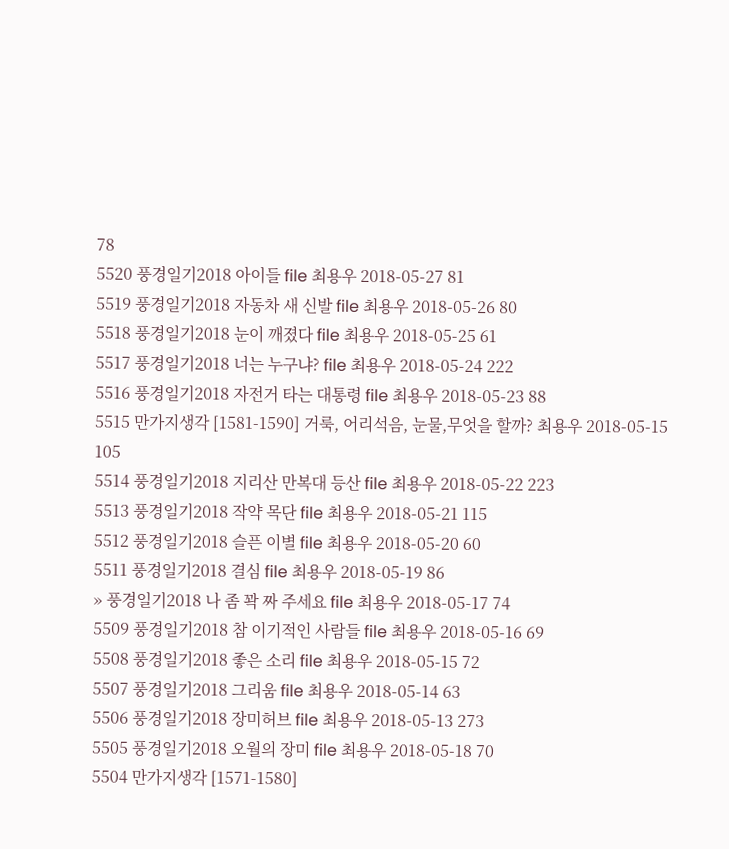78
5520 풍경일기2018 아이들 file 최용우 2018-05-27 81
5519 풍경일기2018 자동차 새 신발 file 최용우 2018-05-26 80
5518 풍경일기2018 눈이 깨졌다 file 최용우 2018-05-25 61
5517 풍경일기2018 너는 누구냐? file 최용우 2018-05-24 222
5516 풍경일기2018 자전거 타는 대통령 file 최용우 2018-05-23 88
5515 만가지생각 [1581-1590] 거룩, 어리석음, 눈물,무엇을 할까? 최용우 2018-05-15 105
5514 풍경일기2018 지리산 만복대 등산 file 최용우 2018-05-22 223
5513 풍경일기2018 작약 목단 file 최용우 2018-05-21 115
5512 풍경일기2018 슬픈 이별 file 최용우 2018-05-20 60
5511 풍경일기2018 결심 file 최용우 2018-05-19 86
» 풍경일기2018 나 좀 꽉 짜 주세요 file 최용우 2018-05-17 74
5509 풍경일기2018 참 이기적인 사람들 file 최용우 2018-05-16 69
5508 풍경일기2018 좋은 소리 file 최용우 2018-05-15 72
5507 풍경일기2018 그리움 file 최용우 2018-05-14 63
5506 풍경일기2018 장미허브 file 최용우 2018-05-13 273
5505 풍경일기2018 오월의 장미 file 최용우 2018-05-18 70
5504 만가지생각 [1571-1580]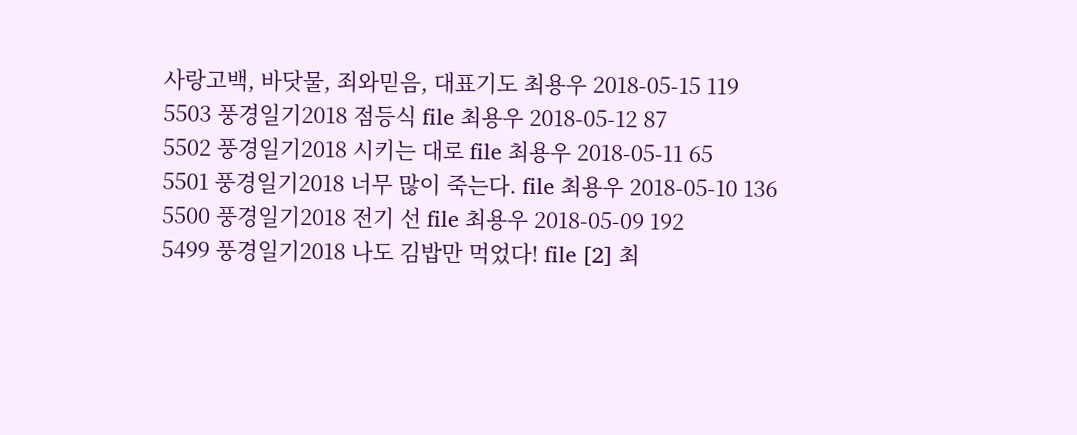사랑고백, 바닷물, 죄와믿음, 대표기도 최용우 2018-05-15 119
5503 풍경일기2018 점등식 file 최용우 2018-05-12 87
5502 풍경일기2018 시키는 대로 file 최용우 2018-05-11 65
5501 풍경일기2018 너무 많이 죽는다. file 최용우 2018-05-10 136
5500 풍경일기2018 전기 선 file 최용우 2018-05-09 192
5499 풍경일기2018 나도 김밥만 먹었다! file [2] 최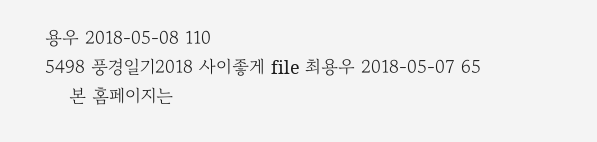용우 2018-05-08 110
5498 풍경일기2018 사이좋게 file 최용우 2018-05-07 65
    본 홈페이지는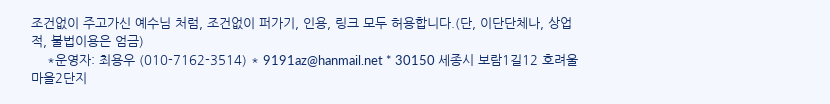조건없이 주고가신 예수님 처럼, 조건없이 퍼가기, 인용, 링크 모두 허용합니다.(단, 이단단체나, 상업적, 불법이용은 엄금)
    *운영자: 최용우 (010-7162-3514) * 9191az@hanmail.net * 30150 세종시 보람1길12 호려울마을2단지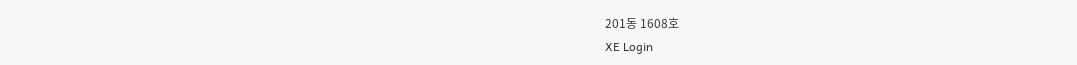201동 1608호
XE Login